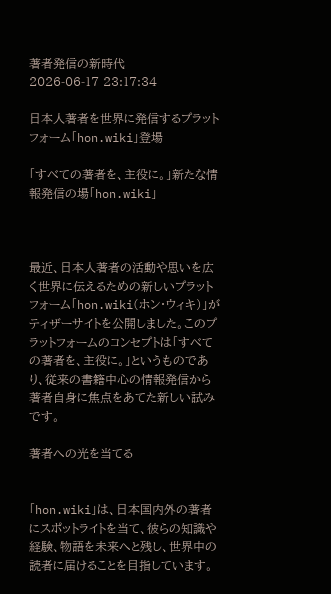著者発信の新時代
2026-06-17 23:17:34

日本人著者を世界に発信するプラットフォーム「hon.wiki」登場

「すべての著者を、主役に。」新たな情報発信の場「hon.wiki」



最近、日本人著者の活動や思いを広く世界に伝えるための新しいプラットフォーム「hon.wiki(ホン・ウィキ)」がティザーサイトを公開しました。このプラットフォームのコンセプトは「すべての著者を、主役に。」というものであり、従来の書籍中心の情報発信から著者自身に焦点をあてた新しい試みです。

著者への光を当てる


「hon.wiki」は、日本国内外の著者にスポットライトを当て、彼らの知識や経験、物語を未来へと残し、世界中の読者に届けることを目指しています。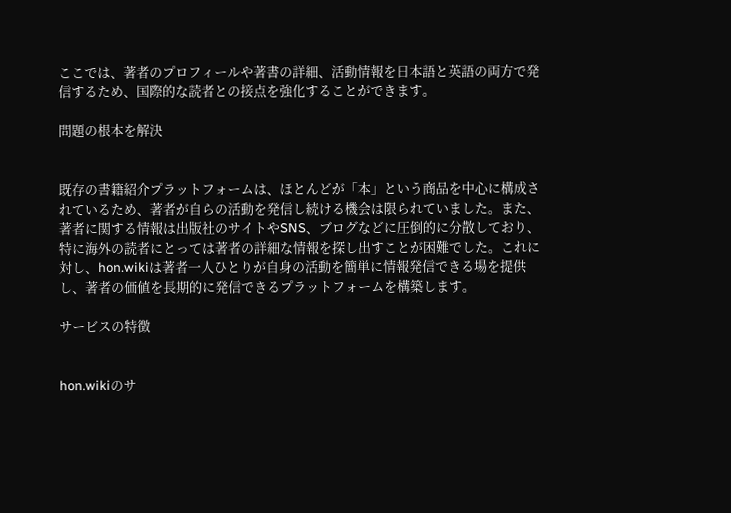ここでは、著者のプロフィールや著書の詳細、活動情報を日本語と英語の両方で発信するため、国際的な読者との接点を強化することができます。

問題の根本を解決


既存の書籍紹介プラットフォームは、ほとんどが「本」という商品を中心に構成されているため、著者が自らの活動を発信し続ける機会は限られていました。また、著者に関する情報は出版社のサイトやSNS、ブログなどに圧倒的に分散しており、特に海外の読者にとっては著者の詳細な情報を探し出すことが困難でした。これに対し、hon.wikiは著者一人ひとりが自身の活動を簡単に情報発信できる場を提供し、著者の価値を長期的に発信できるプラットフォームを構築します。

サービスの特徴


hon.wikiのサ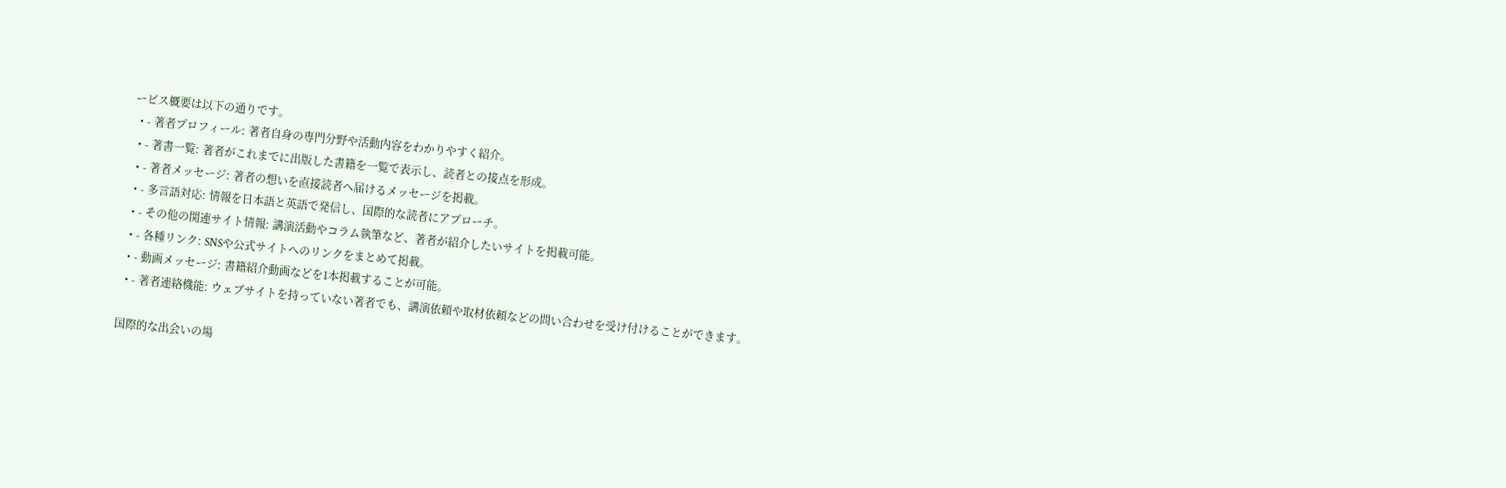ービス概要は以下の通りです。
  • - 著者プロフィール: 著者自身の専門分野や活動内容をわかりやすく紹介。
  • - 著書一覧: 著者がこれまでに出版した書籍を一覧で表示し、読者との接点を形成。
  • - 著者メッセージ: 著者の想いを直接読者へ届けるメッセージを掲載。
  • - 多言語対応: 情報を日本語と英語で発信し、国際的な読者にアプローチ。
  • - その他の関連サイト情報: 講演活動やコラム執筆など、著者が紹介したいサイトを掲載可能。
  • - 各種リンク: SNSや公式サイトへのリンクをまとめて掲載。
  • - 動画メッセージ: 書籍紹介動画などを1本掲載することが可能。
  • - 著者連絡機能: ウェブサイトを持っていない著者でも、講演依頼や取材依頼などの問い合わせを受け付けることができます。

国際的な出会いの場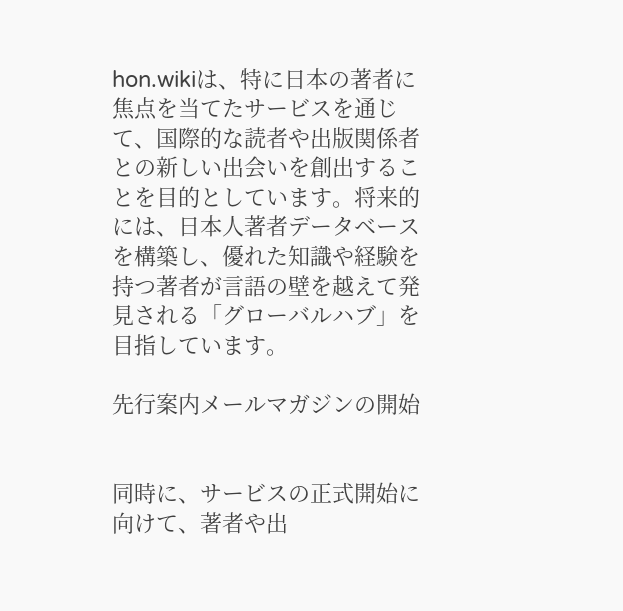hon.wikiは、特に日本の著者に焦点を当てたサービスを通じて、国際的な読者や出版関係者との新しい出会いを創出することを目的としています。将来的には、日本人著者データベースを構築し、優れた知識や経験を持つ著者が言語の壁を越えて発見される「グローバルハブ」を目指しています。

先行案内メールマガジンの開始


同時に、サービスの正式開始に向けて、著者や出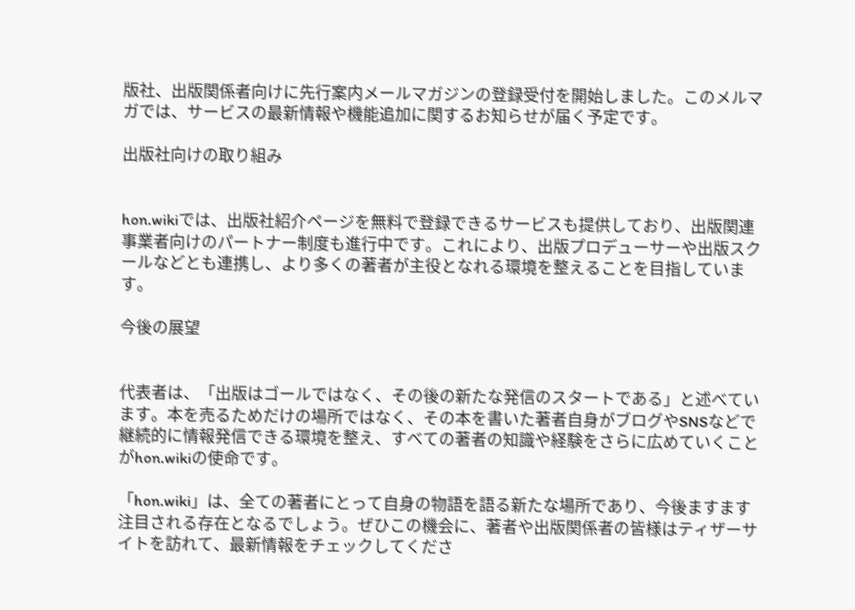版社、出版関係者向けに先行案内メールマガジンの登録受付を開始しました。このメルマガでは、サービスの最新情報や機能追加に関するお知らせが届く予定です。

出版社向けの取り組み


hon.wikiでは、出版社紹介ページを無料で登録できるサービスも提供しており、出版関連事業者向けのパートナー制度も進行中です。これにより、出版プロデューサーや出版スクールなどとも連携し、より多くの著者が主役となれる環境を整えることを目指しています。

今後の展望


代表者は、「出版はゴールではなく、その後の新たな発信のスタートである」と述べています。本を売るためだけの場所ではなく、その本を書いた著者自身がブログやSNSなどで継続的に情報発信できる環境を整え、すべての著者の知識や経験をさらに広めていくことがhon.wikiの使命です。

「hon.wiki」は、全ての著者にとって自身の物語を語る新たな場所であり、今後ますます注目される存在となるでしょう。ぜひこの機会に、著者や出版関係者の皆様はティザーサイトを訪れて、最新情報をチェックしてくださ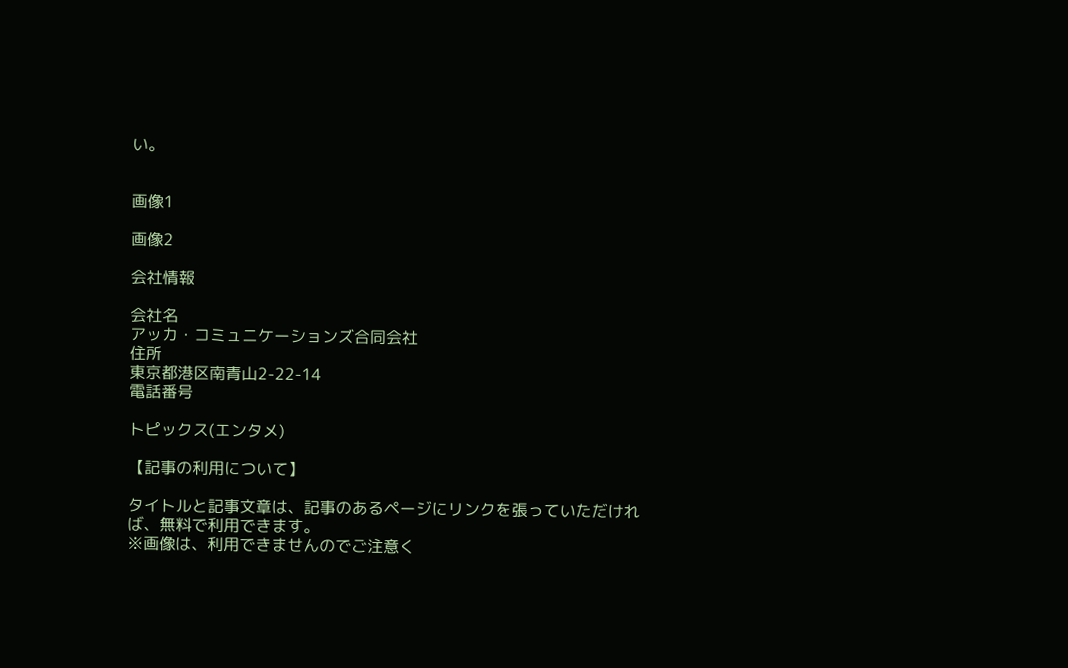い。


画像1

画像2

会社情報

会社名
アッカ・コミュニケーションズ合同会社
住所
東京都港区南青山2-22-14
電話番号

トピックス(エンタメ)

【記事の利用について】

タイトルと記事文章は、記事のあるページにリンクを張っていただければ、無料で利用できます。
※画像は、利用できませんのでご注意く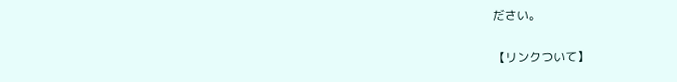ださい。

【リンクついて】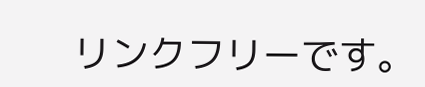リンクフリーです。